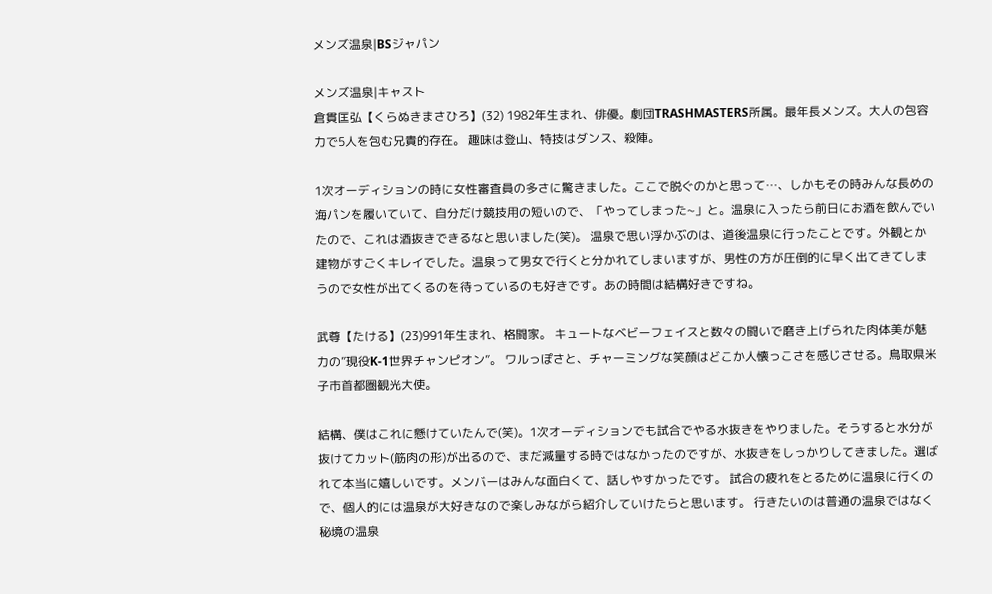メンズ温泉|BSジャパン

メンズ温泉|キャスト
倉貫匡弘【くらぬきまさひろ】(32) 1982年生まれ、俳優。劇団TRASHMASTERS所属。最年長メンズ。大人の包容力で5人を包む兄貴的存在。 趣味は登山、特技はダンス、殺陣。

1次オーディションの時に女性審査員の多さに驚きました。ここで脱ぐのかと思って…、しかもその時みんな長めの海パンを履いていて、自分だけ競技用の短いので、「やってしまった~」と。温泉に入ったら前日にお酒を飲んでいたので、これは酒抜きできるなと思いました(笑)。 温泉で思い浮かぶのは、道後温泉に行ったことです。外観とか建物がすごくキレイでした。温泉って男女で行くと分かれてしまいますが、男性の方が圧倒的に早く出てきてしまうので女性が出てくるのを待っているのも好きです。あの時間は結構好きですね。

武尊【たける】(23)991年生まれ、格闘家。 キュートなベビーフェイスと数々の闘いで磨き上げられた肉体美が魅力の”現役K‐1世界チャンピオン”。 ワルっぽさと、チャーミングな笑顔はどこか人懐っこさを感じさせる。鳥取県米子市首都圏観光大使。

結構、僕はこれに懸けていたんで(笑)。1次オーディションでも試合でやる水抜きをやりました。そうすると水分が抜けてカット(筋肉の形)が出るので、まだ減量する時ではなかったのですが、水抜きをしっかりしてきました。選ばれて本当に嬉しいです。メンバーはみんな面白くて、話しやすかったです。 試合の疲れをとるために温泉に行くので、個人的には温泉が大好きなので楽しみながら紹介していけたらと思います。 行きたいのは普通の温泉ではなく秘境の温泉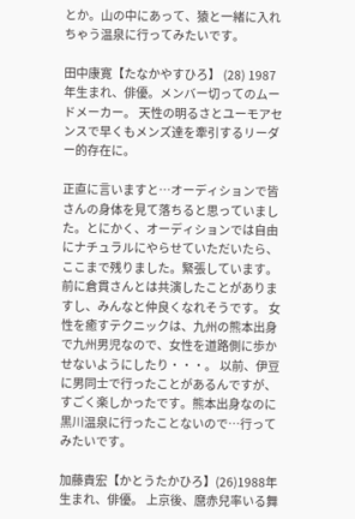とか。山の中にあって、猿と一緒に入れちゃう温泉に行ってみたいです。

田中康寛【たなかやすひろ】 (28) 1987年生まれ、俳優。メンバー切ってのムードメーカー。 天性の明るさとユーモアセンスで早くもメンズ達を牽引するリーダー的存在に。

正直に言いますと…オーディションで皆さんの身体を見て落ちると思っていました。とにかく、オーディションでは自由にナチュラルにやらせていただいたら、ここまで残りました。緊張しています。前に倉貫さんとは共演したことがありますし、みんなと仲良くなれそうです。 女性を癒すテクニックは、九州の熊本出身で九州男児なので、女性を道路側に歩かせないようにしたり・・・。 以前、伊豆に男同士で行ったことがあるんですが、すごく楽しかったです。熊本出身なのに黒川温泉に行ったことないので…行ってみたいです。

加藤貴宏【かとうたかひろ】(26)1988年生まれ、俳優。 上京後、麿赤兒率いる舞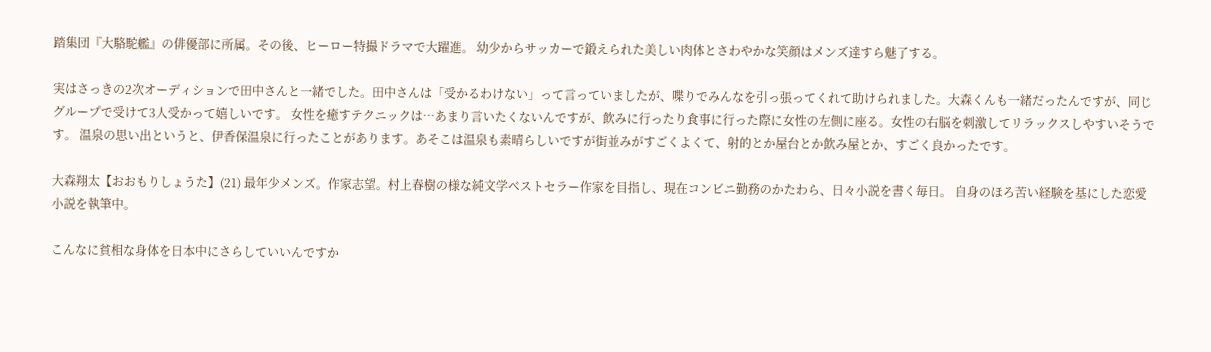踏集団『大駱駝艦』の俳優部に所属。その後、ヒーロー特撮ドラマで大躍進。 幼少からサッカーで鍛えられた美しい肉体とさわやかな笑顔はメンズ達すら魅了する。

実はさっきの2次オーディションで田中さんと一緒でした。田中さんは「受かるわけない」って言っていましたが、喋りでみんなを引っ張ってくれて助けられました。大森くんも一緒だったんですが、同じグループで受けて3人受かって嬉しいです。 女性を癒すテクニックは…あまり言いたくないんですが、飲みに行ったり食事に行った際に女性の左側に座る。女性の右脳を刺激してリラックスしやすいそうです。 温泉の思い出というと、伊香保温泉に行ったことがあります。あそこは温泉も素晴らしいですが街並みがすごくよくて、射的とか屋台とか飲み屋とか、すごく良かったです。

大森翔太【おおもりしょうた】(21) 最年少メンズ。作家志望。村上春樹の様な純文学ベストセラー作家を目指し、現在コンビニ勤務のかたわら、日々小説を書く毎日。 自身のほろ苦い経験を基にした恋愛小説を執筆中。

こんなに貧相な身体を日本中にさらしていいんですか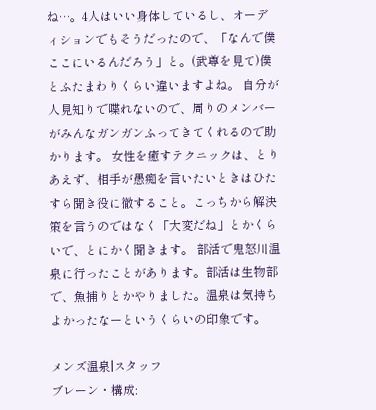ね…。4人はいい身体しているし、オーディションでもそうだったので、「なんで僕ここにいるんだろう」と。(武尊を見て)僕とふたまわりくらい違いますよね。 自分が人見知りで喋れないので、周りのメンバーがみんなガンガンふってきてくれるので助かります。 女性を癒すテクニックは、とりあえず、相手が愚痴を言いたいときはひたすら聞き役に徹すること。こっちから解決策を言うのではなく「大変だね」とかくらいで、とにかく聞きます。 部活で鬼怒川温泉に行ったことがあります。部活は生物部で、魚捕りとかやりました。温泉は気持ちよかったなーというくらいの印象です。

メンズ温泉|スタッフ
ブレーン・構成: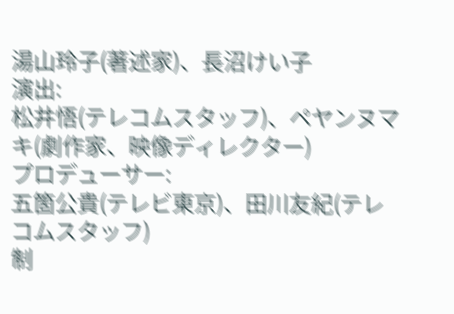湯山玲子(著述家)、長沼けい子
演出:
松井悟(テレコムスタッフ)、ペヤンヌマキ(劇作家、映像ディレクター)
プロデューサー:
五箇公貴(テレビ東京)、田川友紀(テレコムスタッフ)
制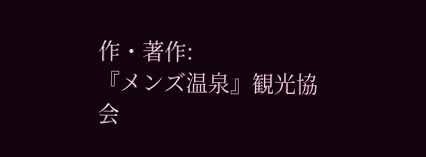作・著作:
『メンズ温泉』観光協会